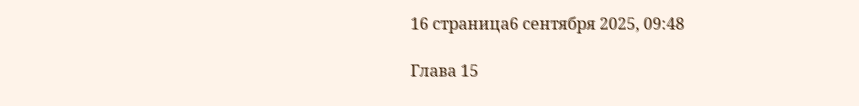16 страница6 сентября 2025, 09:48

Глава 15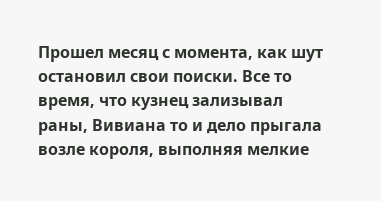Прошел месяц с момента, как шут остановил свои поиски. Все то время, что кузнец зализывал раны, Вивиана то и дело прыгала возле короля, выполняя мелкие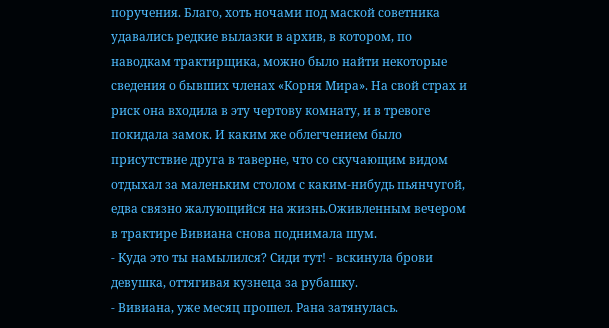поручения. Благо, хоть ночами под маской советника удавались редкие вылазки в архив, в котором, по наводкам трактирщика, можно было найти некоторые сведения о бывших членах «Корня Мира». На свой страх и риск она входила в эту чертову комнату, и в тревоге покидала замок. И каким же облегчением было присутствие друга в таверне, что со скучающим видом отдыхал за маленьким столом с каким-нибудь пьянчугой, едва связно жалующийся на жизнь.Оживленным вечером в трактире Вивиана снова поднимала шум.
- Куда это ты намылился? Сиди тут! - вскинула брови девушка, оттягивая кузнеца за рубашку.
- Вивиана, уже месяц прошел. Рана затянулась.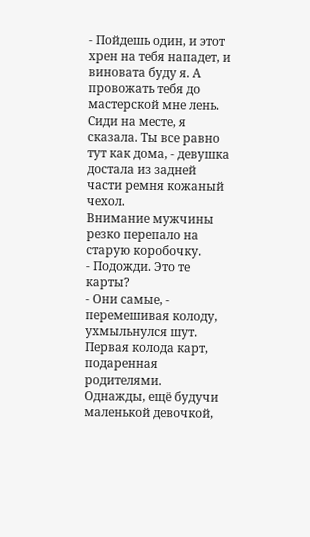- Пойдешь один, и этот хрен на тебя нападет, и виновата буду я. А провожать тебя до мастерской мне лень. Сиди на месте, я сказала. Ты все равно тут как дома, - девушка достала из задней части ремня кожаный чехол.
Внимание мужчины резко перепало на старую коробочку.
- Подожди. Это те карты?
- Они самые, - перемешивая колоду, ухмыльнулся шут.
Первая колода карт, подаренная родителями.
Однажды, ещё будучи маленькой девочкой,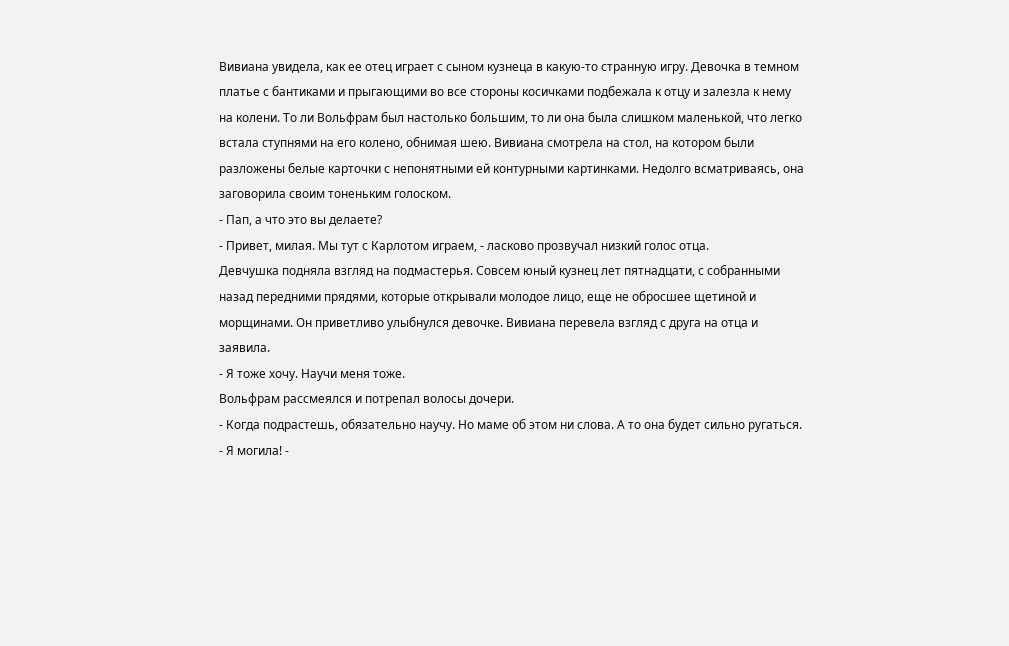Вивиана увидела, как ее отец играет с сыном кузнеца в какую-то странную игру. Девочка в темном платье с бантиками и прыгающими во все стороны косичками подбежала к отцу и залезла к нему на колени. То ли Вольфрам был настолько большим, то ли она была слишком маленькой, что легко встала ступнями на его колено, обнимая шею. Вивиана смотрела на стол, на котором были разложены белые карточки с непонятными ей контурными картинками. Недолго всматриваясь, она заговорила своим тоненьким голоском.
- Пап, а что это вы делаете?
- Привет, милая. Мы тут с Карлотом играем, - ласково прозвучал низкий голос отца.
Девчушка подняла взгляд на подмастерья. Совсем юный кузнец лет пятнадцати, с собранными назад передними прядями, которые открывали молодое лицо, еще не обросшее щетиной и морщинами. Он приветливо улыбнулся девочке. Вивиана перевела взгляд с друга на отца и заявила.
- Я тоже хочу. Научи меня тоже.
Вольфрам рассмеялся и потрепал волосы дочери.
- Когда подрастешь, обязательно научу. Но маме об этом ни слова. А то она будет сильно ругаться.
- Я могила! -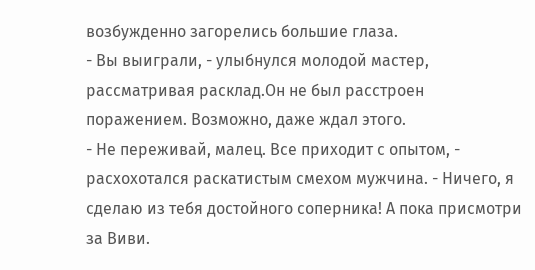возбужденно загорелись большие глаза.
- Вы выиграли, - улыбнулся молодой мастер, рассматривая расклад.Он не был расстроен поражением. Возможно, даже ждал этого.
- Не переживай, малец. Все приходит с опытом, - расхохотался раскатистым смехом мужчина. - Ничего, я сделаю из тебя достойного соперника! А пока присмотри за Виви.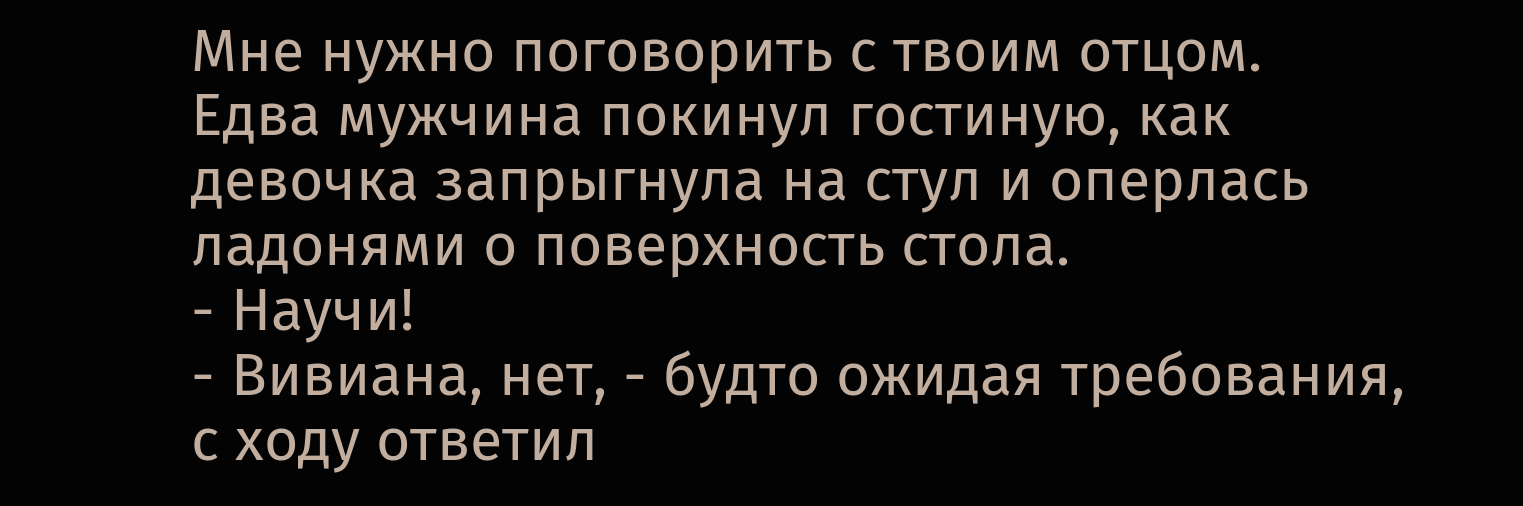Мне нужно поговорить с твоим отцом.
Едва мужчина покинул гостиную, как девочка запрыгнула на стул и оперлась ладонями о поверхность стола.
- Научи!
- Вивиана, нет, - будто ожидая требования, с ходу ответил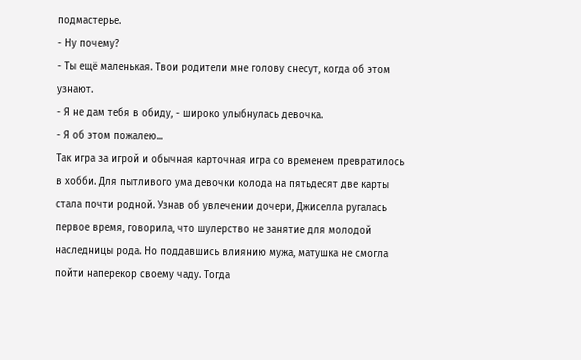подмастерье.
- Ну почему?
- Ты ещё маленькая. Твои родители мне голову снесут, когда об этом узнают.
- Я не дам тебя в обиду, - широко улыбнулась девочка.
- Я об этом пожалею...
Так игра за игрой и обычная карточная игра со временем превратилось в хобби. Для пытливого ума девочки колода на пятьдесят две карты стала почти родной. Узнав об увлечении дочери, Джиселла ругалась первое время, говорила, что шулерство не занятие для молодой наследницы рода. Но поддавшись влиянию мужа, матушка не смогла пойти наперекор своему чаду. Тогда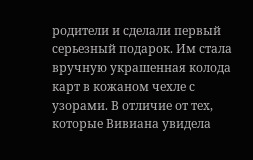родители и сделали первый серьезный подарок. Им стала вручную украшенная колода карт в кожаном чехле с узорами. В отличие от тех, которые Вивиана увидела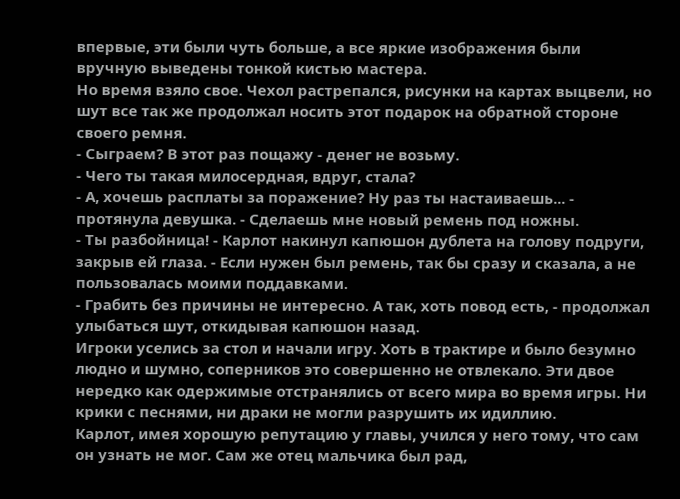впервые, эти были чуть больше, а все яркие изображения были вручную выведены тонкой кистью мастера.
Но время взяло свое. Чехол растрепался, рисунки на картах выцвели, но шут все так же продолжал носить этот подарок на обратной стороне своего ремня.
- Сыграем? В этот раз пощажу - денег не возьму.
- Чего ты такая милосердная, вдруг, стала?
- А, хочешь расплаты за поражение? Ну раз ты настаиваешь... - протянула девушка. - Сделаешь мне новый ремень под ножны.
- Ты разбойница! - Карлот накинул капюшон дублета на голову подруги, закрыв ей глаза. - Если нужен был ремень, так бы сразу и сказала, а не пользовалась моими поддавками.
- Грабить без причины не интересно. А так, хоть повод есть, - продолжал улыбаться шут, откидывая капюшон назад.
Игроки уселись за стол и начали игру. Хоть в трактире и было безумно людно и шумно, соперников это совершенно не отвлекало. Эти двое нередко как одержимые отстранялись от всего мира во время игры. Ни крики с песнями, ни драки не могли разрушить их идиллию.
Карлот, имея хорошую репутацию у главы, учился у него тому, что сам он узнать не мог. Сам же отец мальчика был рад,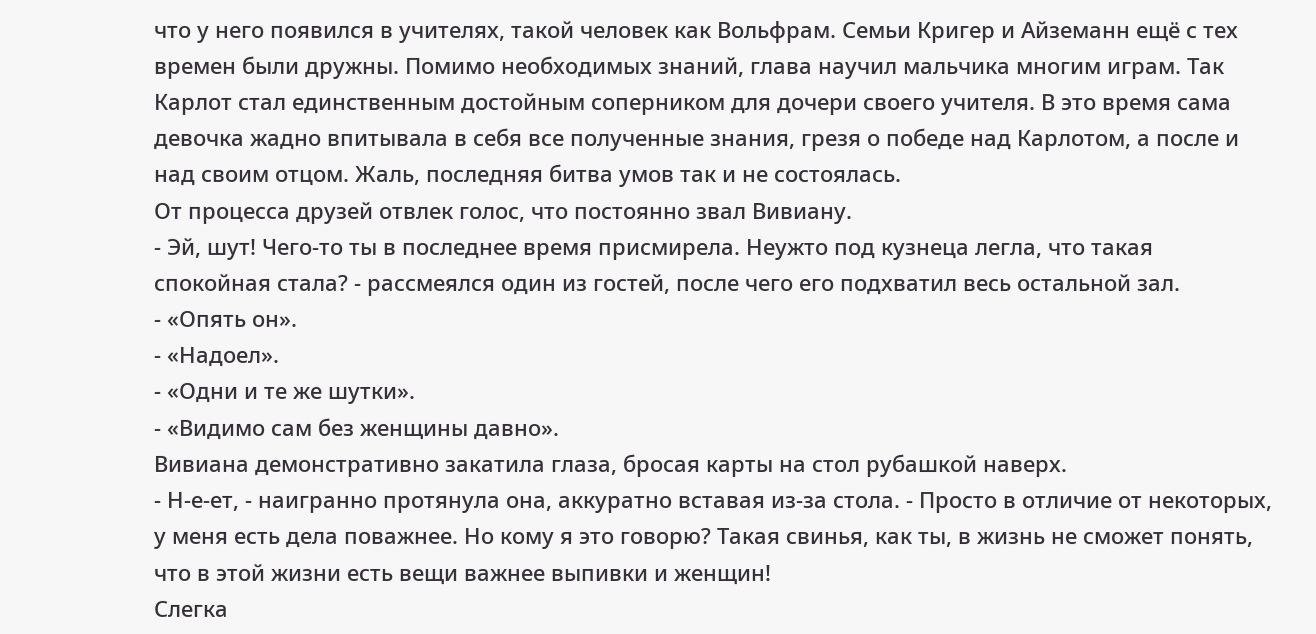что у него появился в учителях, такой человек как Вольфрам. Семьи Кригер и Айземанн ещё с тех времен были дружны. Помимо необходимых знаний, глава научил мальчика многим играм. Так Карлот стал единственным достойным соперником для дочери своего учителя. В это время сама девочка жадно впитывала в себя все полученные знания, грезя о победе над Карлотом, а после и над своим отцом. Жаль, последняя битва умов так и не состоялась.
От процесса друзей отвлек голос, что постоянно звал Вивиану.
- Эй, шут! Чего-то ты в последнее время присмирела. Неужто под кузнеца легла, что такая спокойная стала? - рассмеялся один из гостей, после чего его подхватил весь остальной зал.
- «Опять он».
- «Надоел».
- «Одни и те же шутки».
- «Видимо сам без женщины давно».
Вивиана демонстративно закатила глаза, бросая карты на стол рубашкой наверх.
- Н-е-ет, - наигранно протянула она, аккуратно вставая из-за стола. - Просто в отличие от некоторых, у меня есть дела поважнее. Но кому я это говорю? Такая свинья, как ты, в жизнь не сможет понять, что в этой жизни есть вещи важнее выпивки и женщин!
Слегка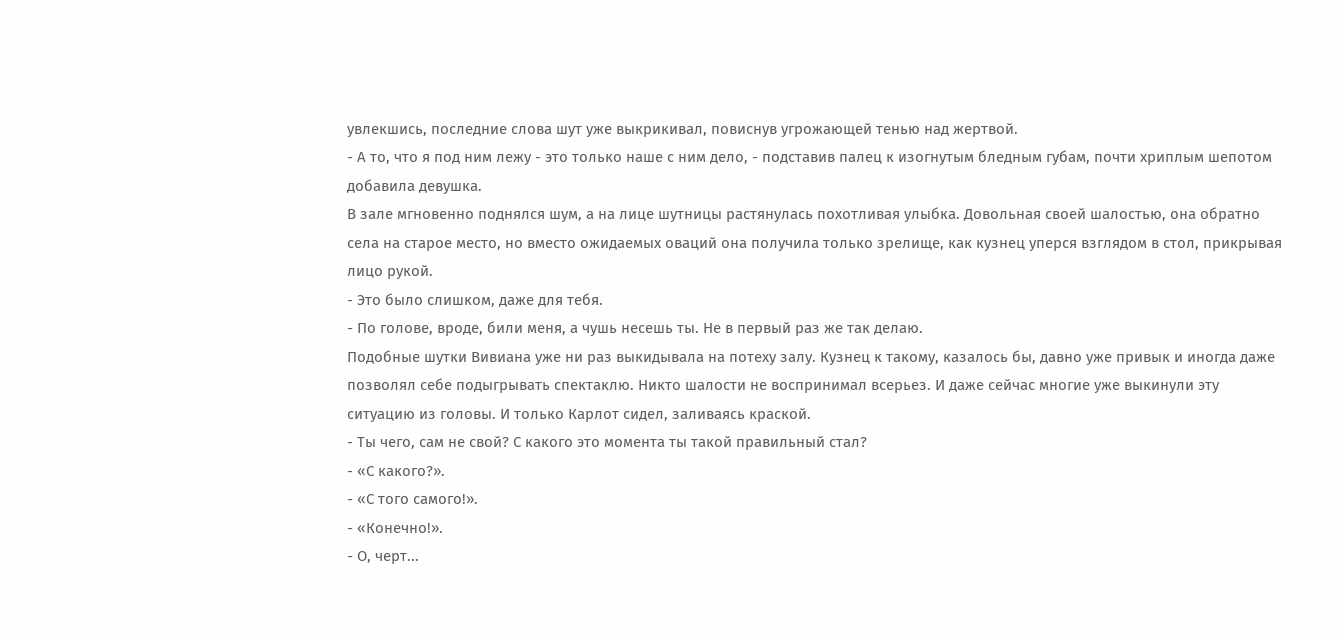увлекшись, последние слова шут уже выкрикивал, повиснув угрожающей тенью над жертвой.
- А то, что я под ним лежу - это только наше с ним дело, - подставив палец к изогнутым бледным губам, почти хриплым шепотом добавила девушка.
В зале мгновенно поднялся шум, а на лице шутницы растянулась похотливая улыбка. Довольная своей шалостью, она обратно села на старое место, но вместо ожидаемых оваций она получила только зрелище, как кузнец уперся взглядом в стол, прикрывая лицо рукой.
- Это было слишком, даже для тебя.
- По голове, вроде, били меня, а чушь несешь ты. Не в первый раз же так делаю.
Подобные шутки Вивиана уже ни раз выкидывала на потеху залу. Кузнец к такому, казалось бы, давно уже привык и иногда даже позволял себе подыгрывать спектаклю. Никто шалости не воспринимал всерьез. И даже сейчас многие уже выкинули эту ситуацию из головы. И только Карлот сидел, заливаясь краской.
- Ты чего, сам не свой? С какого это момента ты такой правильный стал?
- «С какого?».
- «С того самого!».
- «Конечно!».
- О, черт...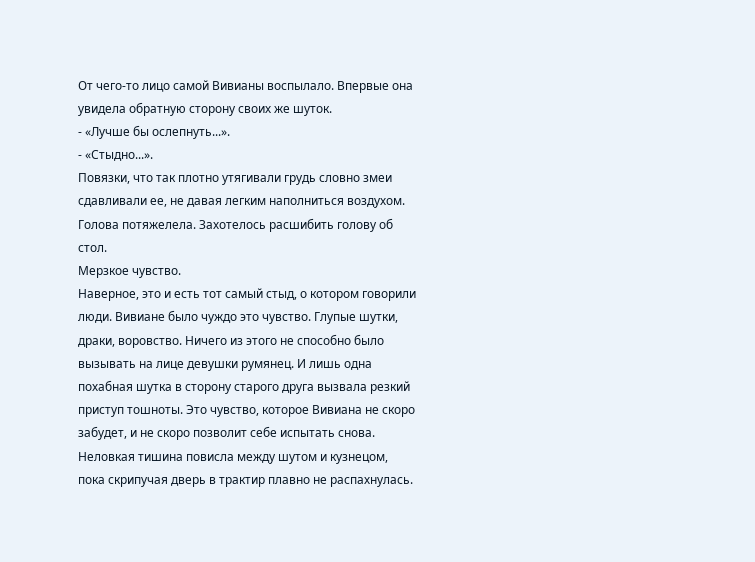От чего-то лицо самой Вивианы воспылало. Впервые она увидела обратную сторону своих же шуток.
- «Лучше бы ослепнуть...».
- «Стыдно...».
Повязки, что так плотно утягивали грудь словно змеи сдавливали ее, не давая легким наполниться воздухом. Голова потяжелела. Захотелось расшибить голову об стол.
Мерзкое чувство.
Наверное, это и есть тот самый стыд, о котором говорили люди. Вивиане было чуждо это чувство. Глупые шутки, драки, воровство. Ничего из этого не способно было вызывать на лице девушки румянец. И лишь одна похабная шутка в сторону старого друга вызвала резкий приступ тошноты. Это чувство, которое Вивиана не скоро забудет, и не скоро позволит себе испытать снова.
Неловкая тишина повисла между шутом и кузнецом, пока скрипучая дверь в трактир плавно не распахнулась.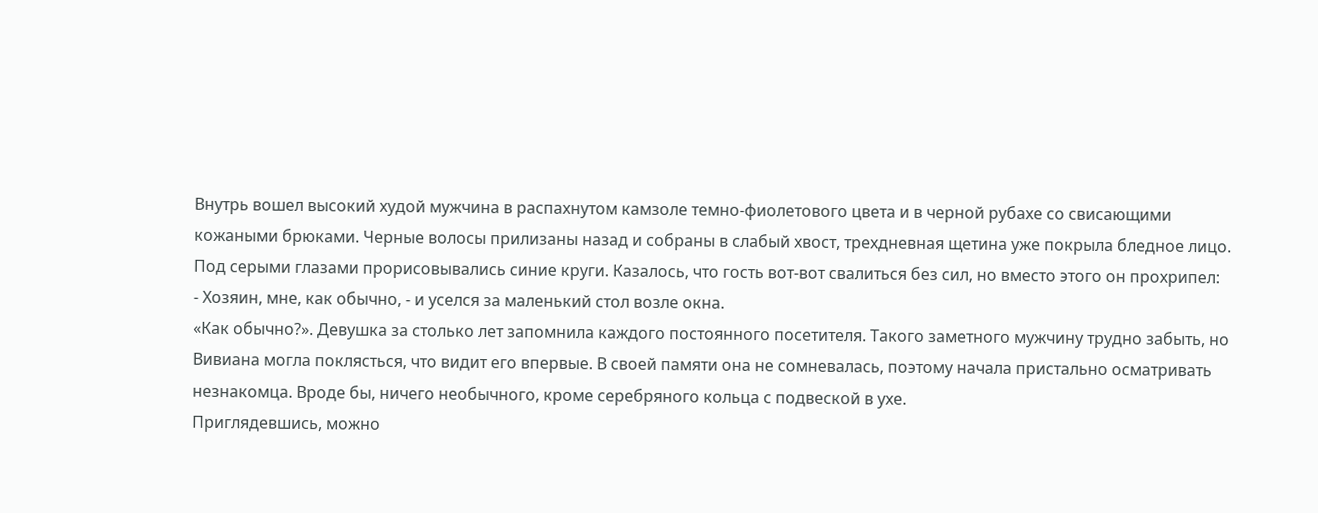Внутрь вошел высокий худой мужчина в распахнутом камзоле темно-фиолетового цвета и в черной рубахе со свисающими кожаными брюками. Черные волосы прилизаны назад и собраны в слабый хвост, трехдневная щетина уже покрыла бледное лицо. Под серыми глазами прорисовывались синие круги. Казалось, что гость вот-вот свалиться без сил, но вместо этого он прохрипел:
- Хозяин, мне, как обычно, - и уселся за маленький стол возле окна.
«Как обычно?». Девушка за столько лет запомнила каждого постоянного посетителя. Такого заметного мужчину трудно забыть, но Вивиана могла поклясться, что видит его впервые. В своей памяти она не сомневалась, поэтому начала пристально осматривать незнакомца. Вроде бы, ничего необычного, кроме серебряного кольца с подвеской в ухе.
Приглядевшись, можно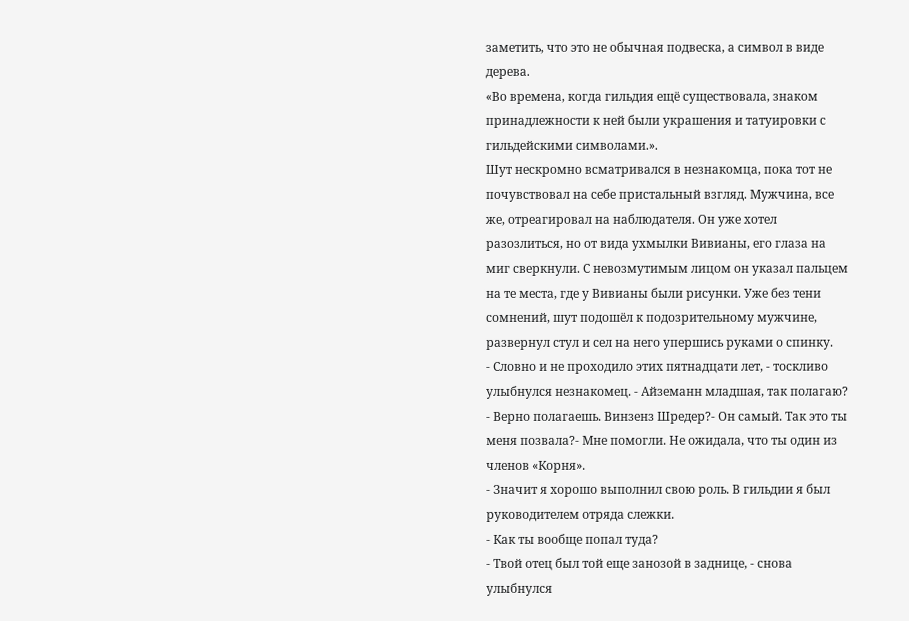заметить, что это не обычная подвеска, а символ в виде дерева.
«Во времена, когда гильдия ещё существовала, знаком принадлежности к ней были украшения и татуировки с гильдейскими символами.».
Шут нескромно всматривался в незнакомца, пока тот не почувствовал на себе пристальный взгляд. Мужчина, все же, отреагировал на наблюдателя. Он уже хотел разозлиться, но от вида ухмылки Вивианы, его глаза на миг сверкнули. С невозмутимым лицом он указал пальцем на те места, где у Вивианы были рисунки. Уже без тени сомнений, шут подошёл к подозрительному мужчине, развернул стул и сел на него упершись руками о спинку.
- Словно и не проходило этих пятнадцати лет, - тоскливо улыбнулся незнакомец. - Айземанн младшая, так полагаю?
- Верно полагаешь. Винзенз Шредер?- Он самый. Так это ты меня позвала?- Мне помогли. Не ожидала, что ты один из членов «Корня».
- Значит я хорошо выполнил свою роль. В гильдии я был руководителем отряда слежки.
- Как ты вообще попал туда?
- Твой отец был той еще занозой в заднице, - снова улыбнулся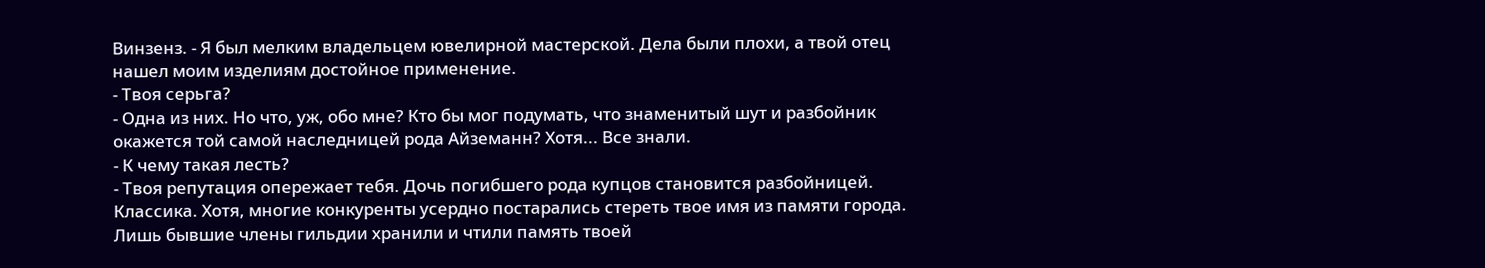Винзенз. - Я был мелким владельцем ювелирной мастерской. Дела были плохи, а твой отец нашел моим изделиям достойное применение.
- Твоя серьга?
- Одна из них. Но что, уж, обо мне? Кто бы мог подумать, что знаменитый шут и разбойник окажется той самой наследницей рода Айземанн? Хотя... Все знали.
- К чему такая лесть?
- Твоя репутация опережает тебя. Дочь погибшего рода купцов становится разбойницей. Классика. Хотя, многие конкуренты усердно постарались стереть твое имя из памяти города. Лишь бывшие члены гильдии хранили и чтили память твоей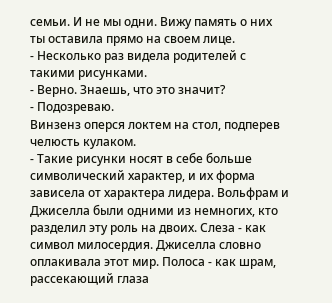семьи. И не мы одни. Вижу память о них ты оставила прямо на своем лице.
- Несколько раз видела родителей с такими рисунками.
- Верно. Знаешь, что это значит?
- Подозреваю.
Винзенз оперся локтем на стол, подперев челюсть кулаком.
- Такие рисунки носят в себе больше символический характер, и их форма зависела от характера лидера. Вольфрам и Джиселла были одними из немногих, кто разделил эту роль на двоих. Слеза - как символ милосердия. Джиселла словно оплакивала этот мир. Полоса - как шрам, рассекающий глаза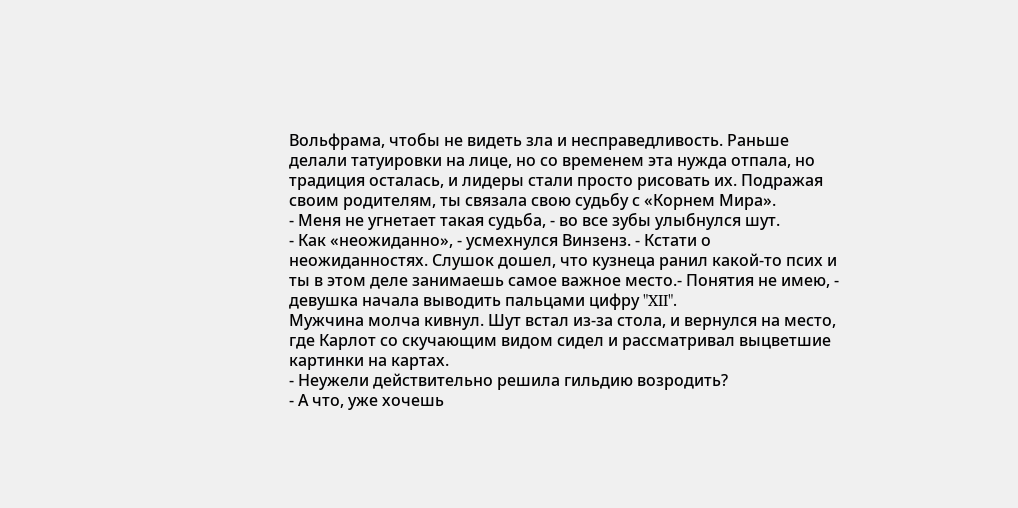Вольфрама, чтобы не видеть зла и несправедливость. Раньше делали татуировки на лице, но со временем эта нужда отпала, но традиция осталась, и лидеры стали просто рисовать их. Подражая своим родителям, ты связала свою судьбу с «Корнем Мира».
- Меня не угнетает такая судьба, - во все зубы улыбнулся шут.
- Как «неожиданно», - усмехнулся Винзенз. - Кстати о неожиданностях. Слушок дошел, что кузнеца ранил какой-то псих и ты в этом деле занимаешь самое важное место.- Понятия не имею, - девушка начала выводить пальцами цифру "XII".
Мужчина молча кивнул. Шут встал из-за стола, и вернулся на место, где Карлот со скучающим видом сидел и рассматривал выцветшие картинки на картах.
- Неужели действительно решила гильдию возродить?
- А что, уже хочешь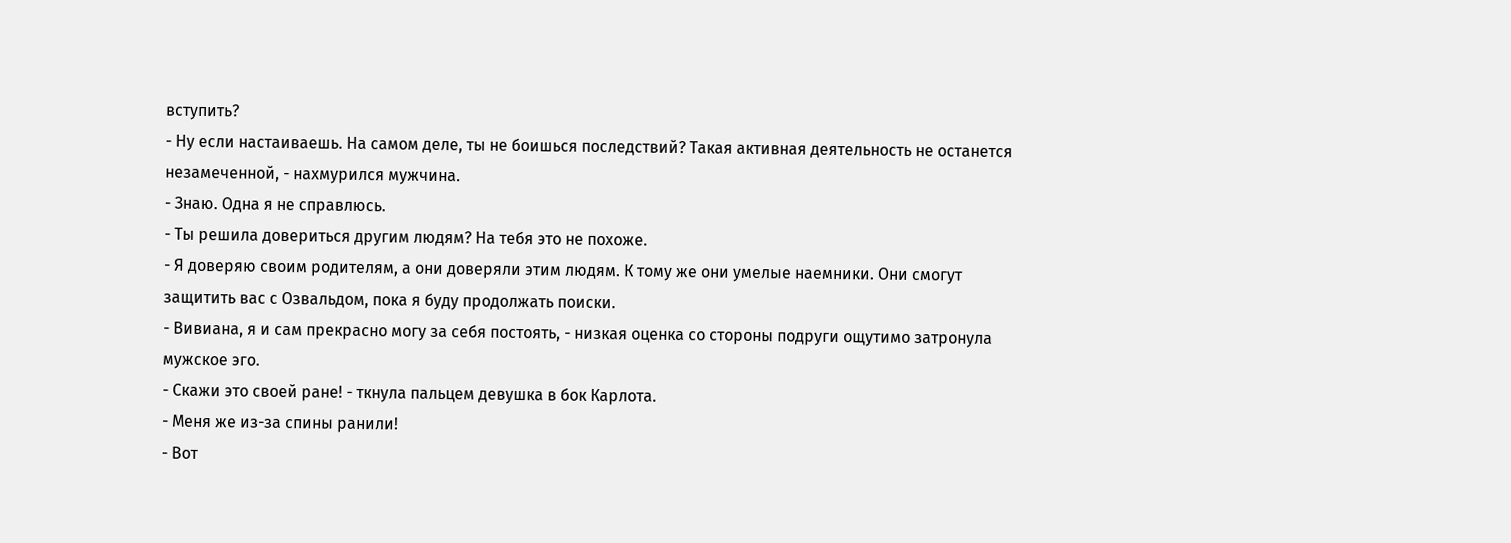вступить?
- Ну если настаиваешь. На самом деле, ты не боишься последствий? Такая активная деятельность не останется незамеченной, - нахмурился мужчина.
- Знаю. Одна я не справлюсь.
- Ты решила довериться другим людям? На тебя это не похоже.
- Я доверяю своим родителям, а они доверяли этим людям. К тому же они умелые наемники. Они смогут защитить вас с Озвальдом, пока я буду продолжать поиски.
- Вивиана, я и сам прекрасно могу за себя постоять, - низкая оценка со стороны подруги ощутимо затронула мужское эго.
- Скажи это своей ране! - ткнула пальцем девушка в бок Карлота.
- Меня же из-за спины ранили!
- Вот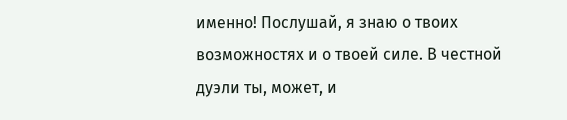именно! Послушай, я знаю о твоих возможностях и о твоей силе. В честной дуэли ты, может, и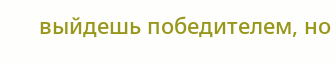выйдешь победителем, но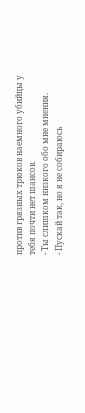против грязных трюков наемного убийцы у тебя почти нет шансов.
- Ты слишком низкого обо мне мнения.
- Пускай так, но я не собираюсь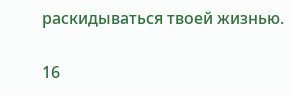раскидываться твоей жизнью.

16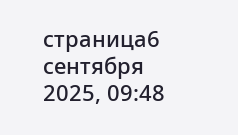страница6 сентября 2025, 09:48